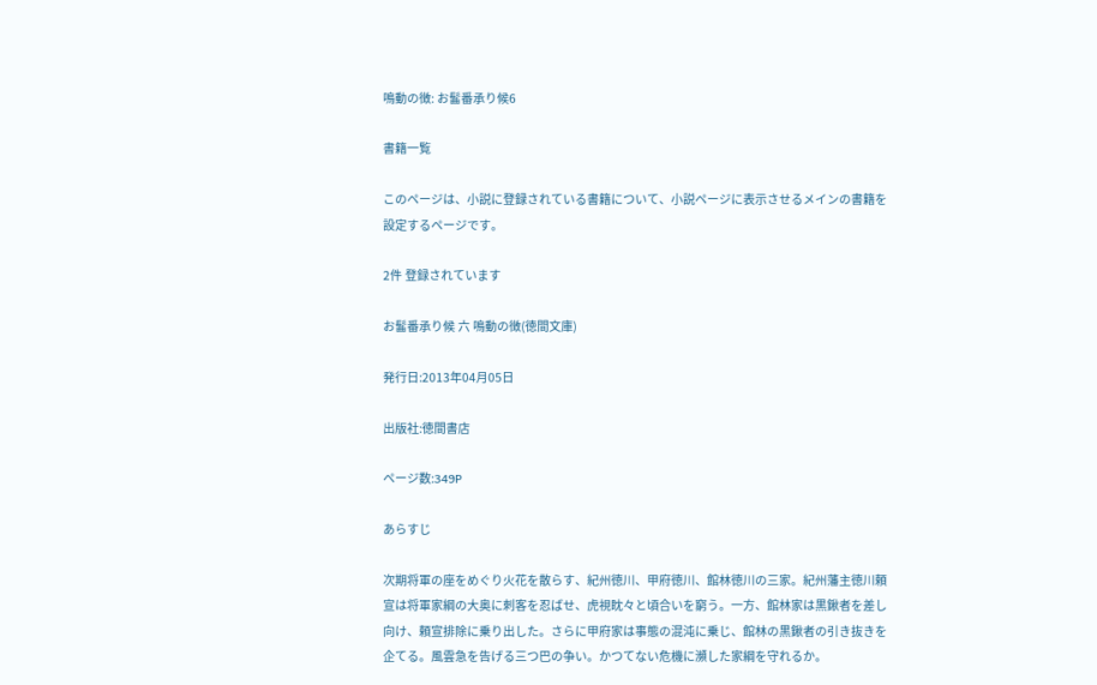鳴動の徴: お髷番承り候6

書籍一覧

このページは、小説に登録されている書籍について、小説ページに表示させるメインの書籍を設定するページです。

2件 登録されています

お髷番承り候 六 鳴動の徴(徳間文庫)

発行日:2013年04月05日

出版社:徳間書店

ページ数:349P

あらすじ

次期将軍の座をめぐり火花を散らす、紀州徳川、甲府徳川、館林徳川の三家。紀州藩主徳川頼宣は将軍家綱の大奥に刺客を忍ばせ、虎視眈々と頃合いを窮う。一方、館林家は黒鍬者を差し向け、頼宣排除に乗り出した。さらに甲府家は事態の混沌に乗じ、館林の黒鍬者の引き抜きを企てる。風雲急を告げる三つ巴の争い。かつてない危機に瀕した家綱を守れるか。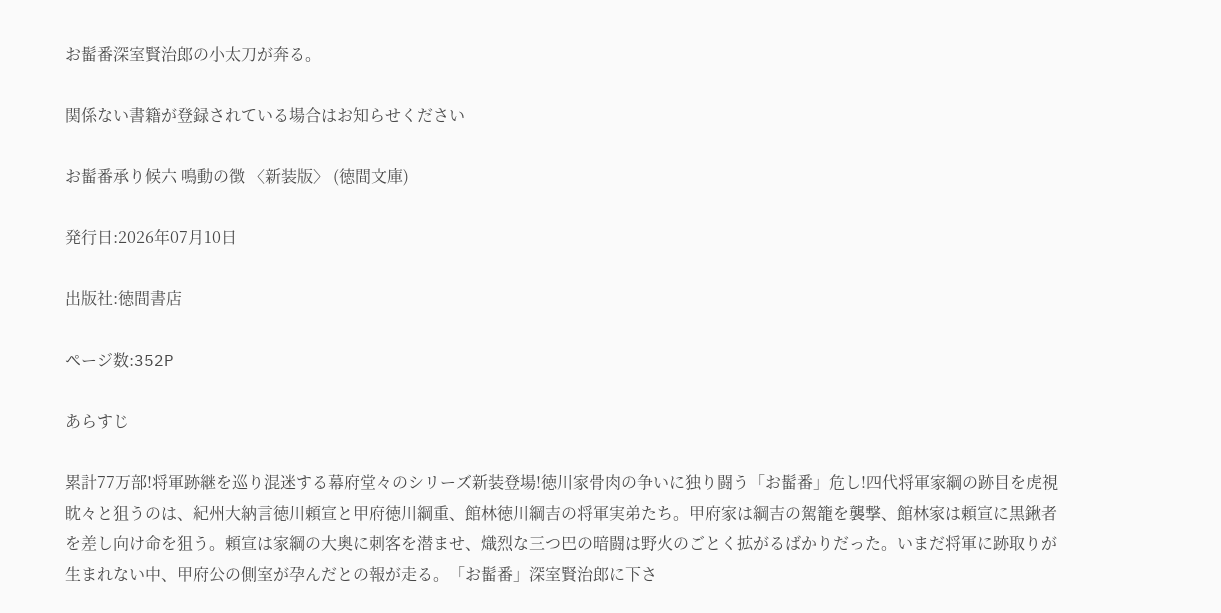お髷番深室賢治郎の小太刀が奔る。

関係ない書籍が登録されている場合はお知らせください

お髷番承り候六 鳴動の徴 〈新装版〉 (徳間文庫)

発行日:2026年07月10日

出版社:徳間書店

ページ数:352P

あらすじ

累計77万部!将軍跡継を巡り混迷する幕府堂々のシリーズ新装登場!徳川家骨肉の争いに独り闘う「お髷番」危し!四代将軍家綱の跡目を虎視眈々と狙うのは、紀州大納言徳川頼宣と甲府徳川綱重、館林徳川綱吉の将軍実弟たち。甲府家は綱吉の駕籠を襲撃、館林家は頼宣に黒鍬者を差し向け命を狙う。頼宣は家綱の大奥に刺客を潜ませ、熾烈な三つ巴の暗闘は野火のごとく拡がるばかりだった。いまだ将軍に跡取りが生まれない中、甲府公の側室が孕んだとの報が走る。「お髷番」深室賢治郎に下さ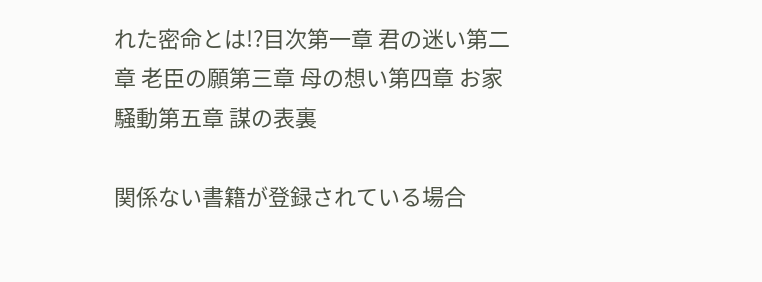れた密命とは!?目次第一章 君の迷い第二章 老臣の願第三章 母の想い第四章 お家騒動第五章 謀の表裏

関係ない書籍が登録されている場合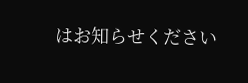はお知らせください